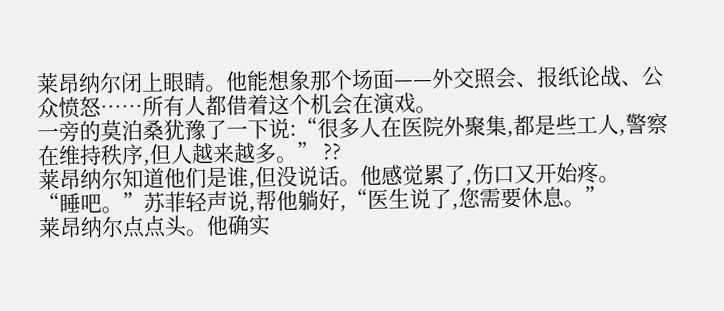莱昂纳尔闭上眼睛。他能想象那个场面——外交照会、报纸论战、公众愤怒……所有人都借着这个机会在演戏。
一旁的莫泊桑犹豫了一下说:“很多人在医院外聚集,都是些工人,警察在维持秩序,但人越来越多。” ??
莱昂纳尔知道他们是谁,但没说话。他感觉累了,伤口又开始疼。
“睡吧。”苏菲轻声说,帮他躺好,“医生说了,您需要休息。”
莱昂纳尔点点头。他确实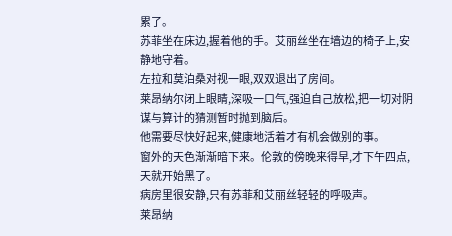累了。
苏菲坐在床边,握着他的手。艾丽丝坐在墙边的椅子上,安静地守着。
左拉和莫泊桑对视一眼,双双退出了房间。
莱昂纳尔闭上眼睛,深吸一口气,强迫自己放松,把一切对阴谋与算计的猜测暂时抛到脑后。
他需要尽快好起来,健康地活着才有机会做别的事。
窗外的天色渐渐暗下来。伦敦的傍晚来得早,才下午四点,天就开始黑了。
病房里很安静,只有苏菲和艾丽丝轻轻的呼吸声。
莱昂纳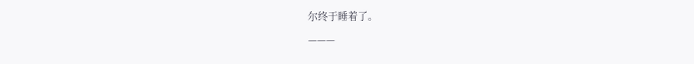尔终于睡着了。
———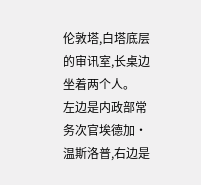伦敦塔,白塔底层的审讯室,长桌边坐着两个人。
左边是内政部常务次官埃德加·温斯洛普,右边是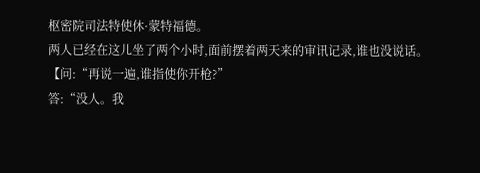枢密院司法特使休·蒙特福德。
两人已经在这儿坐了两个小时,面前摆着两天来的审讯记录,谁也没说话。
【问:“再说一遍,谁指使你开枪?”
答:“没人。我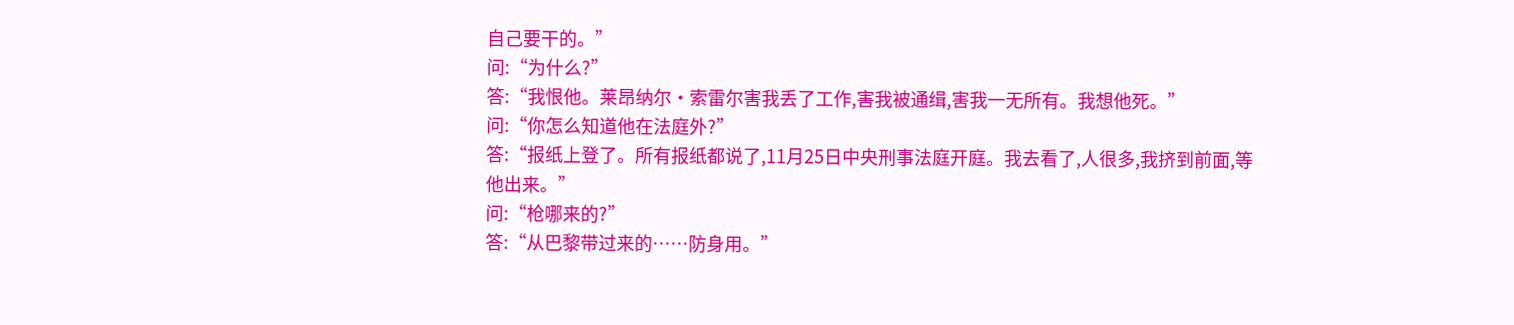自己要干的。”
问:“为什么?”
答:“我恨他。莱昂纳尔·索雷尔害我丢了工作,害我被通缉,害我一无所有。我想他死。”
问:“你怎么知道他在法庭外?”
答:“报纸上登了。所有报纸都说了,11月25日中央刑事法庭开庭。我去看了,人很多,我挤到前面,等他出来。”
问:“枪哪来的?”
答:“从巴黎带过来的……防身用。”